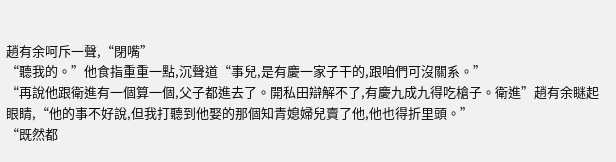趙有余呵斥一聲,“閉嘴”
“聽我的。”他食指重重一點,沉聲道“事兒,是有慶一家子干的,跟咱們可沒關系。”
“再說他跟衛進有一個算一個,父子都進去了。開私田辯解不了,有慶九成九得吃槍子。衛進”趙有余瞇起眼睛,“他的事不好說,但我打聽到他娶的那個知青媳婦兒賣了他,他也得折里頭。”
“既然都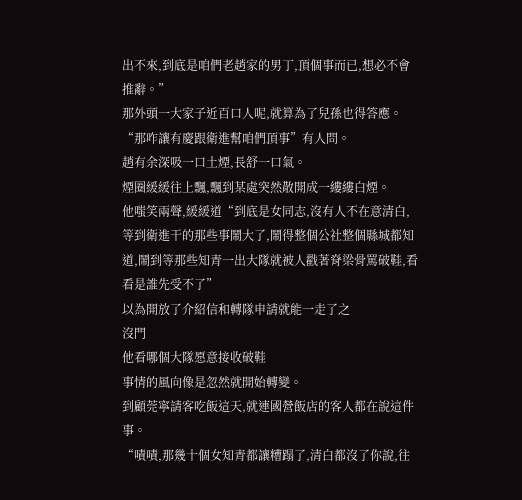出不來,到底是咱們老趙家的男丁,頂個事而已,想必不會推辭。”
那外頭一大家子近百口人呢,就算為了兒孫也得答應。
“那咋讓有慶跟衛進幫咱們頂事”有人問。
趙有余深吸一口土煙,長舒一口氣。
煙圈緩緩往上飄,飄到某處突然散開成一縷縷白煙。
他嗤笑兩聲,緩緩道“到底是女同志,沒有人不在意清白,等到衛進干的那些事鬧大了,鬧得整個公社整個縣城都知道,鬧到等那些知青一出大隊就被人戳著脊梁骨罵破鞋,看看是誰先受不了”
以為開放了介紹信和轉隊申請就能一走了之
沒門
他看哪個大隊愿意接收破鞋
事情的風向像是忽然就開始轉變。
到顧莞寧請客吃飯這天,就連國營飯店的客人都在說這件事。
“嘖嘖,那幾十個女知青都讓糟蹋了,清白都沒了你說,往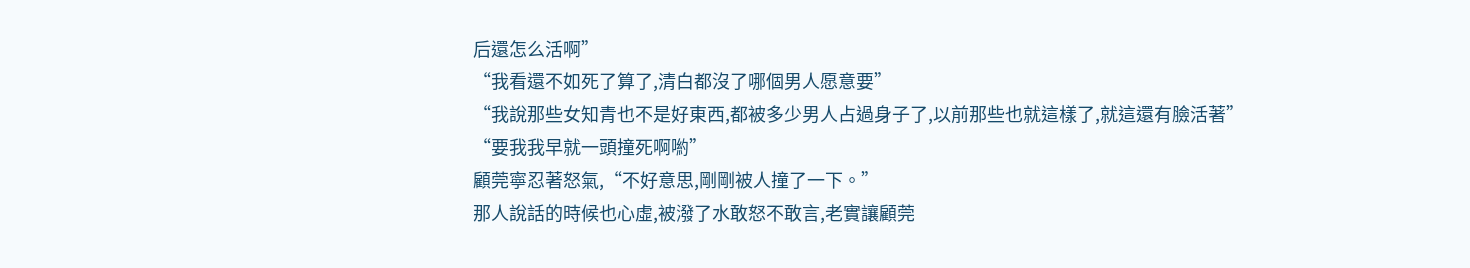后還怎么活啊”
“我看還不如死了算了,清白都沒了哪個男人愿意要”
“我說那些女知青也不是好東西,都被多少男人占過身子了,以前那些也就這樣了,就這還有臉活著”
“要我我早就一頭撞死啊喲”
顧莞寧忍著怒氣,“不好意思,剛剛被人撞了一下。”
那人說話的時候也心虛,被潑了水敢怒不敢言,老實讓顧莞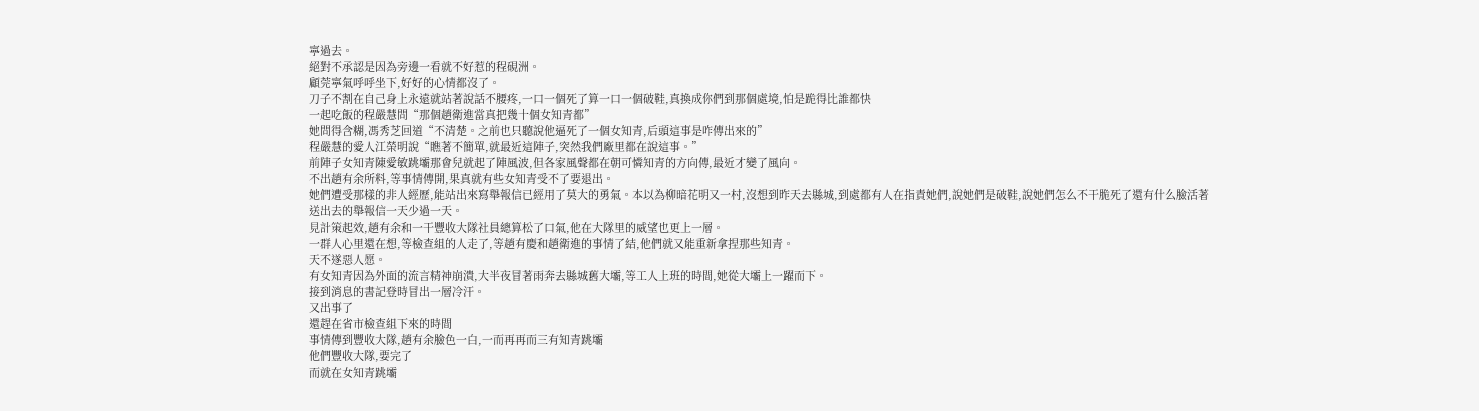寧過去。
絕對不承認是因為旁邊一看就不好惹的程硯洲。
顧莞寧氣呼呼坐下,好好的心情都沒了。
刀子不割在自己身上永遠就站著說話不腰疼,一口一個死了算一口一個破鞋,真換成你們到那個處境,怕是跪得比誰都快
一起吃飯的程嚴慧問“那個趙衛進當真把幾十個女知青都”
她問得含糊,馮秀芝回道“不清楚。之前也只聽說他逼死了一個女知青,后頭這事是咋傳出來的”
程嚴慧的愛人江榮明說“瞧著不簡單,就最近這陣子,突然我們廠里都在說這事。”
前陣子女知青陳愛敏跳壩那會兒就起了陣風波,但各家風聲都在朝可憐知青的方向傳,最近才變了風向。
不出趙有余所料,等事情傳開,果真就有些女知青受不了要退出。
她們遭受那樣的非人經歷,能站出來寫舉報信已經用了莫大的勇氣。本以為柳暗花明又一村,沒想到昨天去縣城,到處都有人在指責她們,說她們是破鞋,說她們怎么不干脆死了還有什么臉活著
送出去的舉報信一天少過一天。
見計策起效,趙有余和一干豐收大隊社員總算松了口氣,他在大隊里的威望也更上一層。
一群人心里還在想,等檢查組的人走了,等趙有慶和趙衛進的事情了結,他們就又能重新拿捏那些知青。
天不遂惡人愿。
有女知青因為外面的流言精神崩潰,大半夜冒著雨奔去縣城舊大壩,等工人上班的時間,她從大壩上一躍而下。
接到消息的書記登時冒出一層冷汗。
又出事了
還趕在省市檢查組下來的時間
事情傳到豐收大隊,趙有余臉色一白,一而再再而三有知青跳壩
他們豐收大隊,要完了
而就在女知青跳壩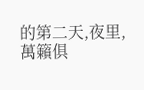的第二天,夜里,萬籟俱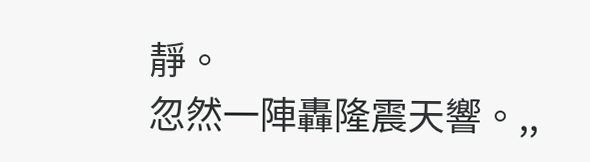靜。
忽然一陣轟隆震天響。,,